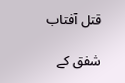قتل آفتاب

شفق کے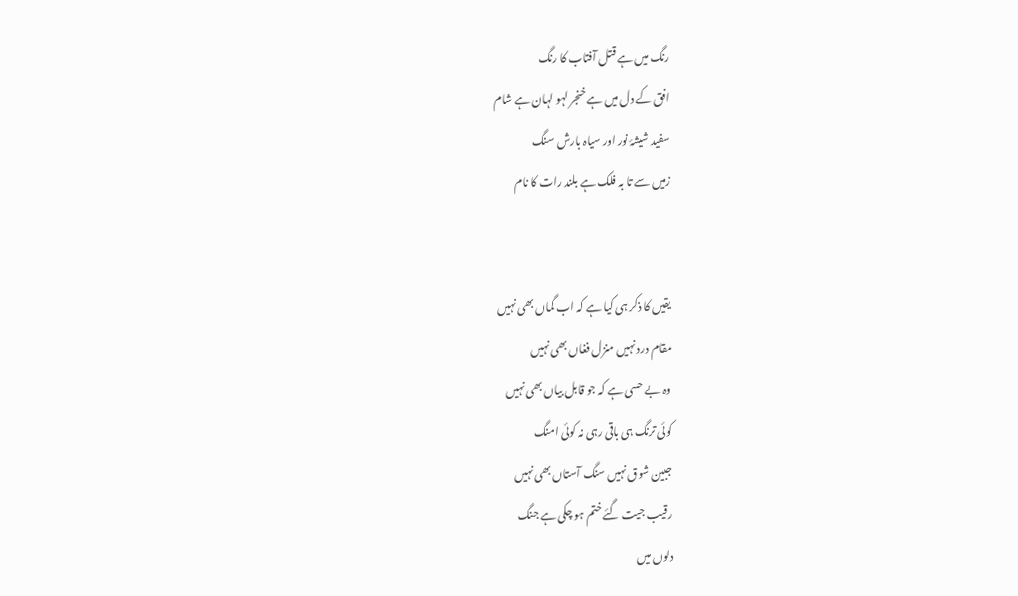رنگ میں ہے قتل آفتاب کا رنگ
افق کے دل میں ہے خنجر لہو لہان ہے شام
سفید شیشۂ نور اور سیاہ بارش سنگ
زمیں سے تا بہ فلک ہے بلند رات کا نام


یقیں کا ذکر ہی کیا ہے کہ اب گماں بھی نہیں
مقام درد نہیں منزل فغاں بھی نہیں
وہ بے حسی ہے کہ جو قابل بیاں بھی نہیں
کوئی ترنگ ہی باقی رہی نہ کوئی امنگ
جبین شوق نہیں سنگ آستاں بھی نہیں
رقیب جیت گئے ختم ہو چکی ہے جنگ
دلوں میں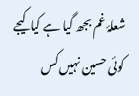شعلۂ غم بجھ گیا ہے کیا کیجے
کوئی حسین نہیں کس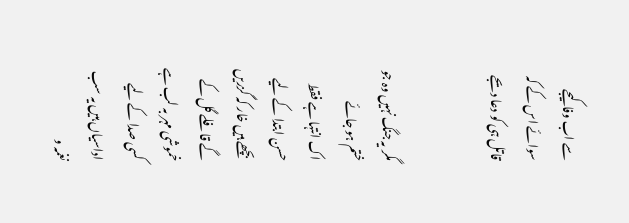سے اب وفا کیجے
سوائے اس کے کہ قاتل ہی کو دعا دیجے


مگر یہ جنگ نہیں وہ جو ختم ہو جائے
اک انتہا ہے فقط حسن ابتدا کے لیے
بچھے ہیں خار کہ گزریں گے قافلے گل کے
خموشی مہر بہ لب ہے کسی صدا کے لیے
اداسیاں ہیں یہ سب نغمہ و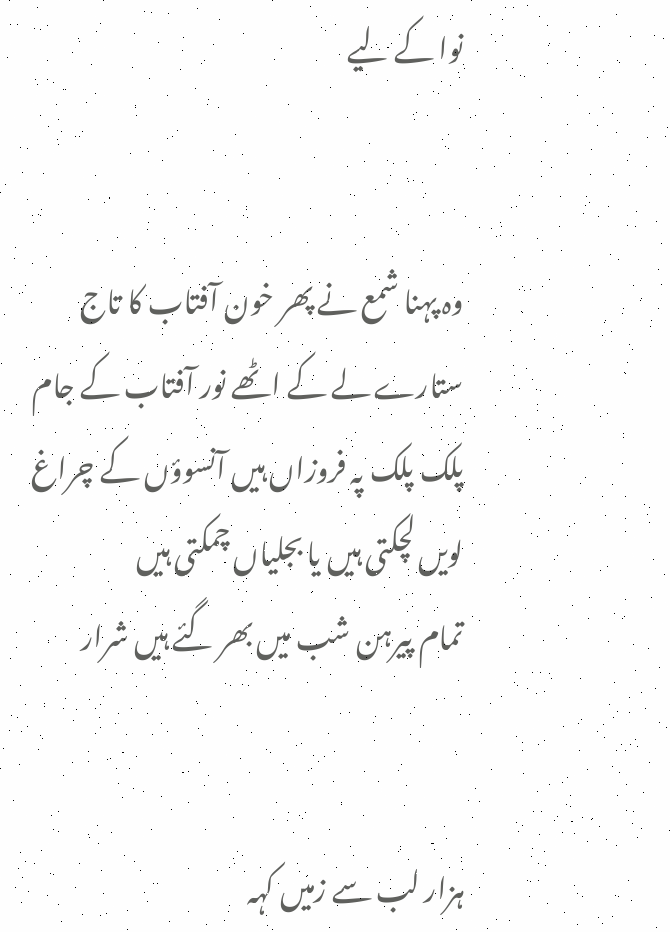نوا کے لیے


وہ پہنا شمع نے پھر خون آفتاب کا تاج
ستارے لے کے اٹھے نور آفتاب کے جام
پلک پلک پہ فروزاں ہیں آنسوؤں کے چراغ
لویں لچکتی ہیں یا بجلیاں چمکتی ہیں
تمام پیرہن شب میں بھر گئے ہیں شرار


ہزار لب سے زمیں کہہ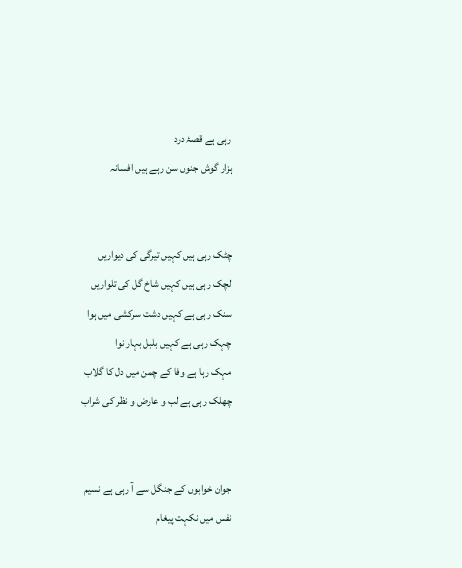رہی ہے قصۂ درد
ہزار گوش جنوں سن رہے ہیں افسانہ


چٹک رہی ہیں کہیں تیرگی کی دیواریں
لچک رہی ہیں کہیں شاخ گل کی تلواریں
سنک رہی ہے کہیں دشت سرکشی میں ہوا
چہک رہی ہے کہیں بلبل بہار نوا
مہک رہا ہے وفا کے چمن میں دل کا گلاب
چھلک رہی ہے لب و عارض و نظر کی شراب


جوان خوابوں کے جنگل سے آ رہی ہے نسیم
نفس میں نکہت پیغام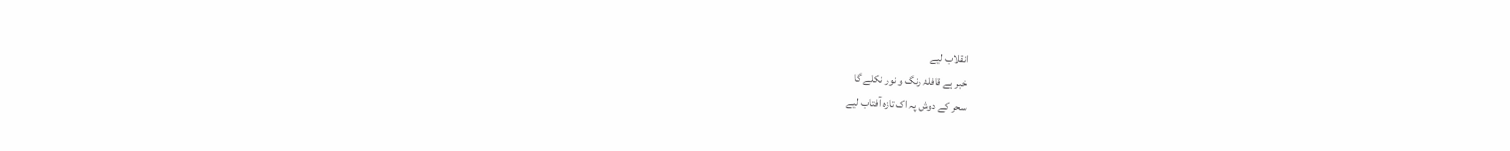انقلاب لیے
خبر ہے قافلۂ رنگ و نور نکلے گا
سحر کے دوش پہ اک تازہ آفتاب لیے